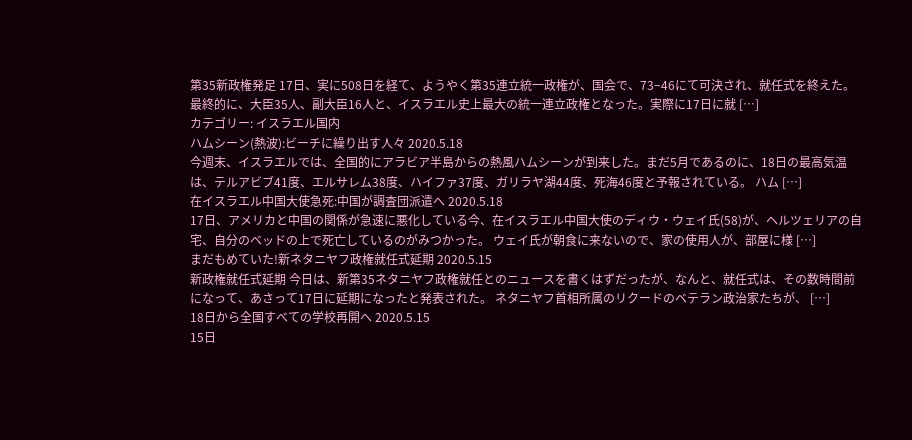第35新政権発足 17日、実に508日を経て、ようやく第35連立統一政権が、国会で、73−46にて可決され、就任式を終えた。最終的に、大臣35人、副大臣16人と、イスラエル史上最大の統一連立政権となった。実際に17日に就 […]
カテゴリー: イスラエル国内
ハムシーン(熱波):ビーチに繰り出す人々 2020.5.18
今週末、イスラエルでは、全国的にアラビア半島からの熱風ハムシーンが到来した。まだ5月であるのに、18日の最高気温は、テルアビブ41度、エルサレム38度、ハイファ37度、ガリラヤ湖44度、死海46度と予報されている。 ハム […]
在イスラエル中国大使急死:中国が調査団派遣へ 2020.5.18
17日、アメリカと中国の関係が急速に悪化している今、在イスラエル中国大使のディウ・ウェイ氏(58)が、ヘルツェリアの自宅、自分のベッドの上で死亡しているのがみつかった。 ウェイ氏が朝食に来ないので、家の使用人が、部屋に様 […]
まだもめていた!新ネタニヤフ政権就任式延期 2020.5.15
新政権就任式延期 今日は、新第35ネタニヤフ政権就任とのニュースを書くはずだったが、なんと、就任式は、その数時間前になって、あさって17日に延期になったと発表された。 ネタニヤフ首相所属のリクードのベテラン政治家たちが、 […]
18日から全国すべての学校再開へ 2020.5.15
15日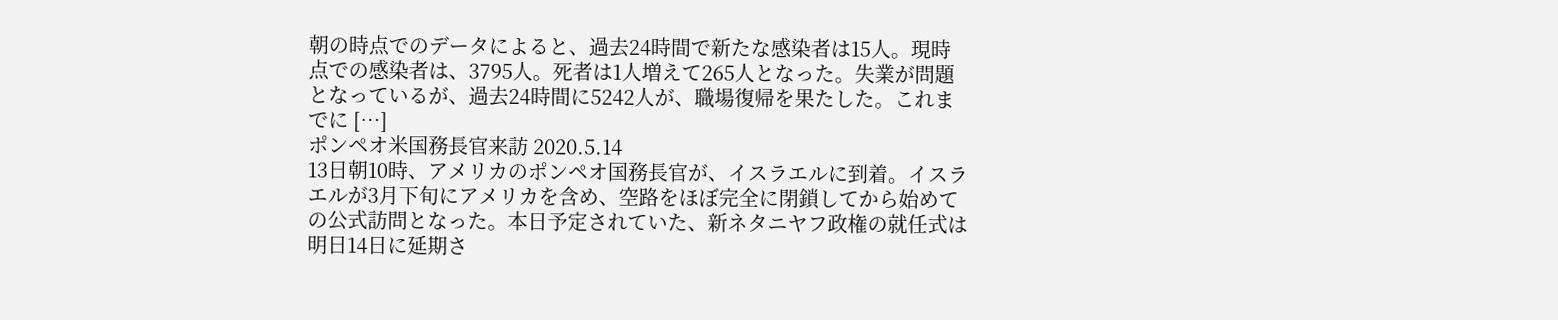朝の時点でのデータによると、過去24時間で新たな感染者は15人。現時点での感染者は、3795人。死者は1人増えて265人となった。失業が問題となっているが、過去24時間に5242人が、職場復帰を果たした。これまでに […]
ポンペオ米国務長官来訪 2020.5.14
13日朝10時、アメリカのポンペオ国務長官が、イスラエルに到着。イスラエルが3月下旬にアメリカを含め、空路をほぼ完全に閉鎖してから始めての公式訪問となった。本日予定されていた、新ネタニヤフ政権の就任式は明日14日に延期さ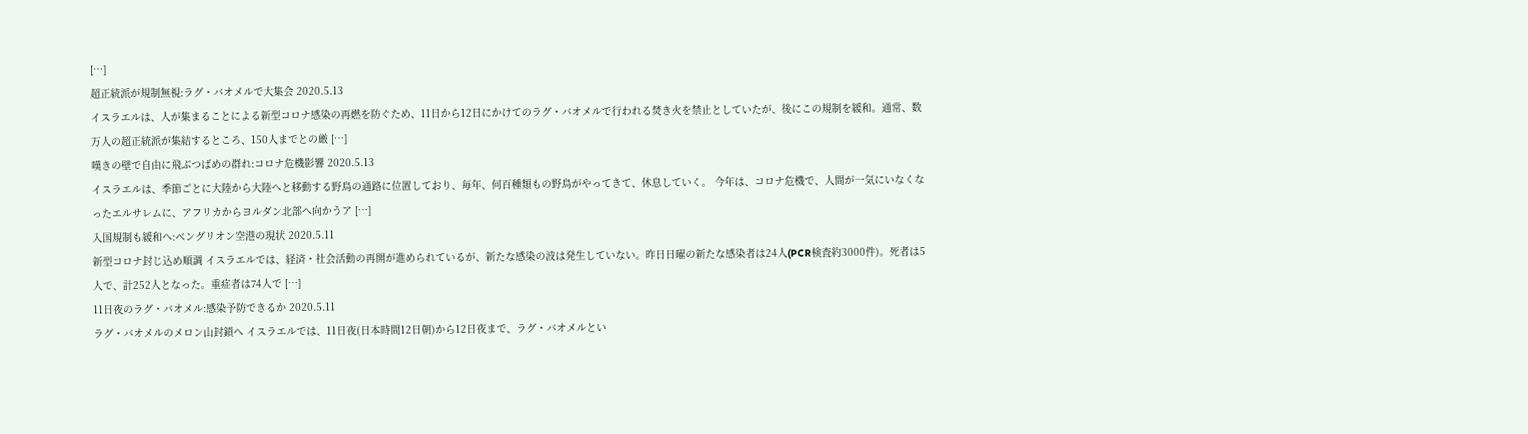[…]
超正統派が規制無視:ラグ・バオメルで大集会 2020.5.13
イスラエルは、人が集まることによる新型コロナ感染の再燃を防ぐため、11日から12日にかけてのラグ・バオメルで行われる焚き火を禁止としていたが、後にこの規制を緩和。通常、数万人の超正統派が集結するところ、150人までとの厳 […]
嘆きの壁で自由に飛ぶつばめの群れ:コロナ危機影響 2020.5.13
イスラエルは、季節ごとに大陸から大陸へと移動する野鳥の通路に位置しており、毎年、何百種類もの野鳥がやってきて、休息していく。 今年は、コロナ危機で、人間が一気にいなくなったエルサレムに、アフリカからヨルダン北部へ向かうア […]
入国規制も緩和へ:ベングリオン空港の現状 2020.5.11
新型コロナ封じ込め順調 イスラエルでは、経済・社会活動の再開が進められているが、新たな感染の波は発生していない。昨日日曜の新たな感染者は24人(PCR検査約3000件)。死者は5人で、計252人となった。重症者は74人で […]
11日夜のラグ・バオメル:感染予防できるか 2020.5.11
ラグ・バオメルのメロン山封鎖へ イスラエルでは、11日夜(日本時間12日朝)から12日夜まで、ラグ・バオメルとい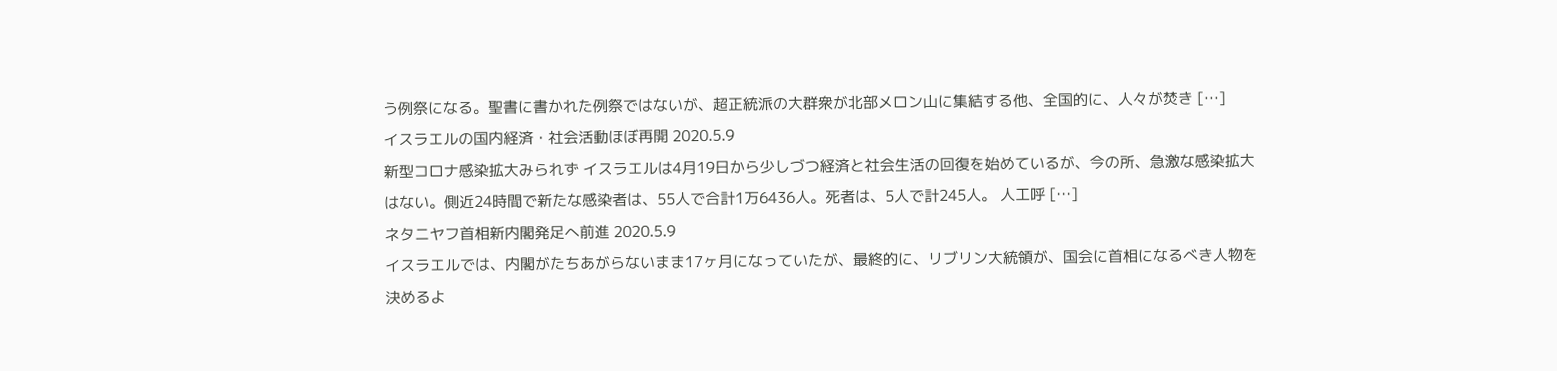う例祭になる。聖書に書かれた例祭ではないが、超正統派の大群衆が北部メロン山に集結する他、全国的に、人々が焚き […]
イスラエルの国内経済・社会活動ほぼ再開 2020.5.9
新型コロナ感染拡大みられず イスラエルは4月19日から少しづつ経済と社会生活の回復を始めているが、今の所、急激な感染拡大はない。側近24時間で新たな感染者は、55人で合計1万6436人。死者は、5人で計245人。 人工呼 […]
ネタニヤフ首相新内閣発足へ前進 2020.5.9
イスラエルでは、内閣がたちあがらないまま17ヶ月になっていたが、最終的に、リブリン大統領が、国会に首相になるべき人物を決めるよ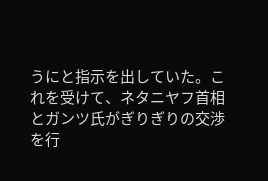うにと指示を出していた。これを受けて、ネタニヤフ首相とガンツ氏がぎりぎりの交渉を行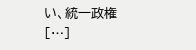い、統一政権 […]